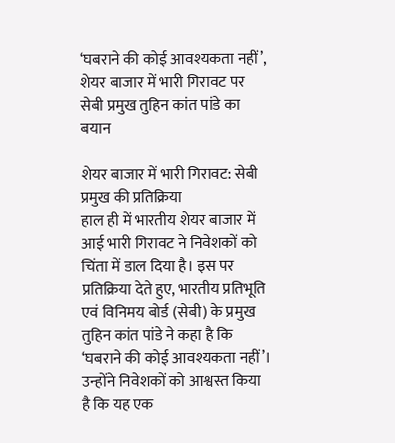‘घबराने की कोई आवश्यकता नहीं’, शेयर बाजार में भारी गिरावट पर सेबी प्रमुख तुहिन कांत पांडे का बयान

शेयर बाजार में भारी गिरावट: सेबी प्रमुख की प्रतिक्रिया
हाल ही में भारतीय शेयर बाजार में आई भारी गिरावट ने निवेशकों को चिंता में डाल दिया है। इस पर प्रतिक्रिया देते हुए, भारतीय प्रतिभूति एवं विनिमय बोर्ड (सेबी) के प्रमुख तुहिन कांत पांडे ने कहा है कि ‘घबराने की कोई आवश्यकता नहीं’। उन्होंने निवेशकों को आश्वस्त किया है कि यह एक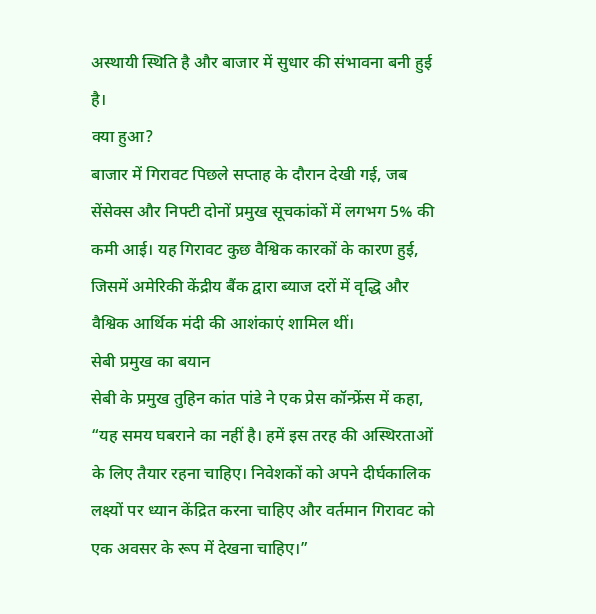अस्थायी स्थिति है और बाजार में सुधार की संभावना बनी हुई है।
क्या हुआ?
बाजार में गिरावट पिछले सप्ताह के दौरान देखी गई, जब सेंसेक्स और निफ्टी दोनों प्रमुख सूचकांकों में लगभग 5% की कमी आई। यह गिरावट कुछ वैश्विक कारकों के कारण हुई, जिसमें अमेरिकी केंद्रीय बैंक द्वारा ब्याज दरों में वृद्धि और वैश्विक आर्थिक मंदी की आशंकाएं शामिल थीं।
सेबी प्रमुख का बयान
सेबी के प्रमुख तुहिन कांत पांडे ने एक प्रेस कॉन्फ्रेंस में कहा, “यह समय घबराने का नहीं है। हमें इस तरह की अस्थिरताओं के लिए तैयार रहना चाहिए। निवेशकों को अपने दीर्घकालिक लक्ष्यों पर ध्यान केंद्रित करना चाहिए और वर्तमान गिरावट को एक अवसर के रूप में देखना चाहिए।”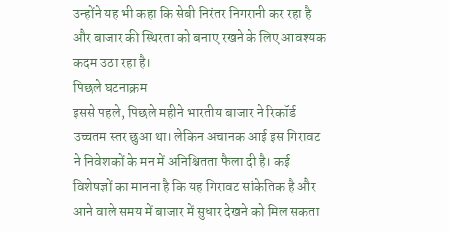उन्होंने यह भी कहा कि सेबी निरंतर निगरानी कर रहा है और बाजार की स्थिरता को बनाए रखने के लिए आवश्यक कदम उठा रहा है।
पिछले घटनाक्रम
इससे पहले, पिछले महीने भारतीय बाजार ने रिकॉर्ड उच्चतम स्तर छुआ था। लेकिन अचानक आई इस गिरावट ने निवेशकों के मन में अनिश्चितता फैला दी है। कई विशेषज्ञों का मानना है कि यह गिरावट सांकेतिक है और आने वाले समय में बाजार में सुधार देखने को मिल सकता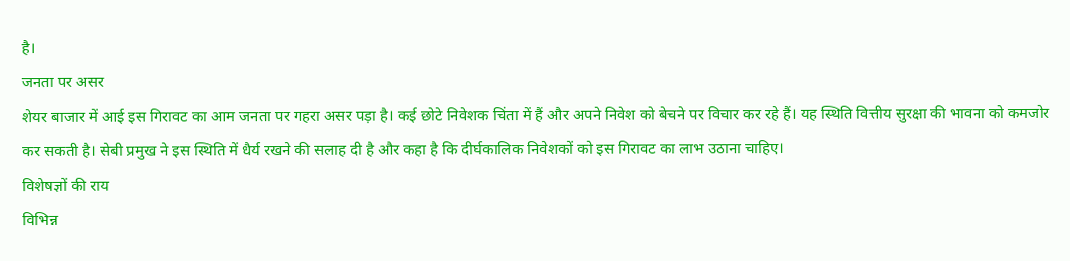है।
जनता पर असर
शेयर बाजार में आई इस गिरावट का आम जनता पर गहरा असर पड़ा है। कई छोटे निवेशक चिंता में हैं और अपने निवेश को बेचने पर विचार कर रहे हैं। यह स्थिति वित्तीय सुरक्षा की भावना को कमजोर कर सकती है। सेबी प्रमुख ने इस स्थिति में धैर्य रखने की सलाह दी है और कहा है कि दीर्घकालिक निवेशकों को इस गिरावट का लाभ उठाना चाहिए।
विशेषज्ञों की राय
विभिन्न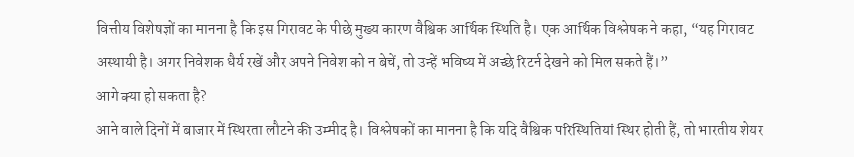वित्तीय विशेषज्ञों का मानना है कि इस गिरावट के पीछे मुख्य कारण वैश्विक आर्थिक स्थिति है। एक आर्थिक विश्लेषक ने कहा, “यह गिरावट अस्थायी है। अगर निवेशक धैर्य रखें और अपने निवेश को न बेचें, तो उन्हें भविष्य में अच्छे रिटर्न देखने को मिल सकते हैं।”
आगे क्या हो सकता है?
आने वाले दिनों में बाजार में स्थिरता लौटने की उम्मीद है। विश्लेषकों का मानना है कि यदि वैश्विक परिस्थितियां स्थिर होती हैं, तो भारतीय शेयर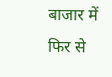बाजार में फिर से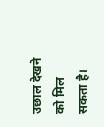उछाल देखने को मिल सकता है।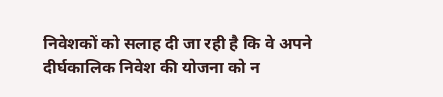निवेशकों को सलाह दी जा रही है कि वे अपने दीर्घकालिक निवेश की योजना को न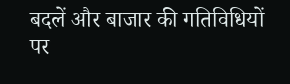बदलें और बाजार की गतिविधियों पर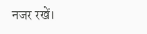नजर रखें।